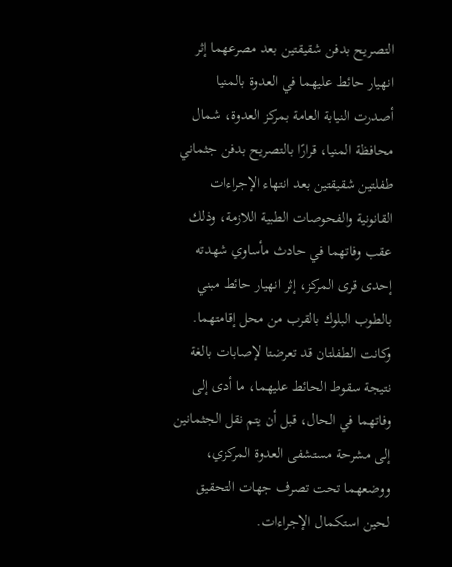التصريح بدفن شقيقتين بعد مصرعهما إثر انهيار حائط عليهما في العدوة بالمنيا
أصدرت النيابة العامة بمركز العدوة، شمال محافظة المنيا، قرارًا بالتصريح بدفن جثماني طفلتين شقيقتين بعد انتهاء الإجراءات القانونية والفحوصات الطبية اللازمة، وذلك عقب وفاتهما في حادث مأساوي شهدته إحدى قرى المركز، إثر انهيار حائط مبني بالطوب البلوك بالقرب من محل إقامتهما.
وكانت الطفلتان قد تعرضتا لإصابات بالغة نتيجة سقوط الحائط عليهما، ما أدى إلى وفاتهما في الحال، قبل أن يتم نقل الجثمانين إلى مشرحة مستشفى العدوة المركزي، ووضعهما تحت تصرف جهات التحقيق لحين استكمال الإجراءات.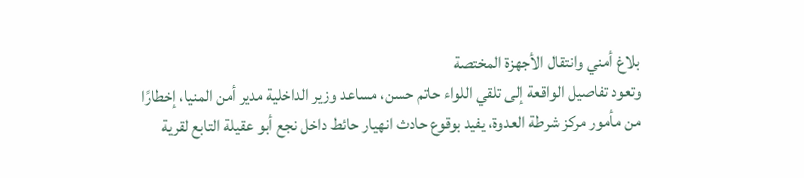بلاغ أمني وانتقال الأجهزة المختصة
وتعود تفاصيل الواقعة إلى تلقي اللواء حاتم حسن، مساعد وزير الداخلية مدير أمن المنيا، إخطارًا من مأمور مركز شرطة العدوة، يفيد بوقوع حادث انهيار حائط داخل نجع أبو عقيلة التابع لقرية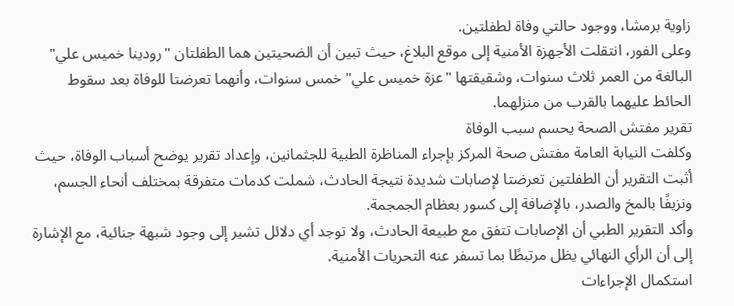زاوية برمشا، ووجود حالتي وفاة لطفلتين.
وعلى الفور، انتقلت الأجهزة الأمنية إلى موقع البلاغ، حيث تبين أن الضحيتين هما الطفلتان "رودينا خميس علي" البالغة من العمر ثلاث سنوات، وشقيقتها "عزة خميس علي" خمس سنوات، وأنهما تعرضتا للوفاة بعد سقوط الحائط عليهما بالقرب من منزلهما.
تقرير مفتش الصحة يحسم سبب الوفاة
وكلفت النيابة العامة مفتش صحة المركز بإجراء المناظرة الطبية للجثمانين، وإعداد تقرير يوضح أسباب الوفاة، حيث أثبت التقرير أن الطفلتين تعرضتا لإصابات شديدة نتيجة الحادث، شملت كدمات متفرقة بمختلف أنحاء الجسم، ونزيفًا بالمخ والصدر، بالإضافة إلى كسور بعظام الجمجمة.
وأكد التقرير الطبي أن الإصابات تتفق مع طبيعة الحادث، ولا توجد أي دلائل تشير إلى وجود شبهة جنائية، مع الإشارة إلى أن الرأي النهائي يظل مرتبطًا بما تسفر عنه التحريات الأمنية.
استكمال الإجراءات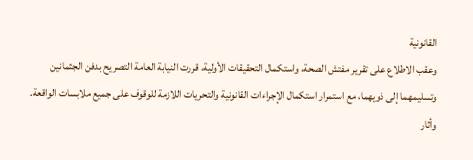القانونية
وعقب الاطلاع على تقرير مفتش الصحة، واستكمال التحقيقات الأولية، قررت النيابة العامة التصريح بدفن الجثمانين وتسليمهما إلى ذويهما، مع استمرار استكمال الإجراءات القانونية والتحريات اللازمة للوقوف على جميع ملابسات الواقعة.
وأثار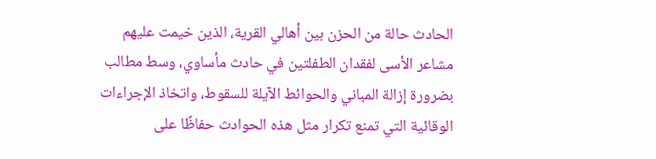الحادث حالة من الحزن بين أهالي القرية، الذين خيمت عليهم مشاعر الأسى لفقدان الطفلتين في حادث مأساوي، وسط مطالب بضرورة إزالة المباني والحوائط الآيلة للسقوط، واتخاذ الإجراءات الوقائية التي تمنع تكرار مثل هذه الحوادث حفاظًا على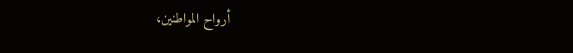أرواح المواطنين،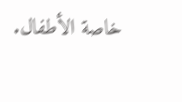خاصة الأطفال.